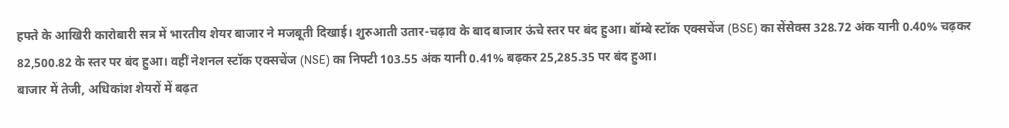हफ्ते के आखिरी कारोबारी सत्र में भारतीय शेयर बाजार ने मजबूती दिखाई। शुरुआती उतार-चढ़ाव के बाद बाजार ऊंचे स्तर पर बंद हुआ। बॉम्बे स्टॉक एक्सचेंज (BSE) का सेंसेक्स 328.72 अंक यानी 0.40% चढ़कर 82,500.82 के स्तर पर बंद हुआ। वहीं नेशनल स्टॉक एक्सचेंज (NSE) का निफ्टी 103.55 अंक यानी 0.41% बढ़कर 25,285.35 पर बंद हुआ।
बाजार में तेजी, अधिकांश शेयरों में बढ़त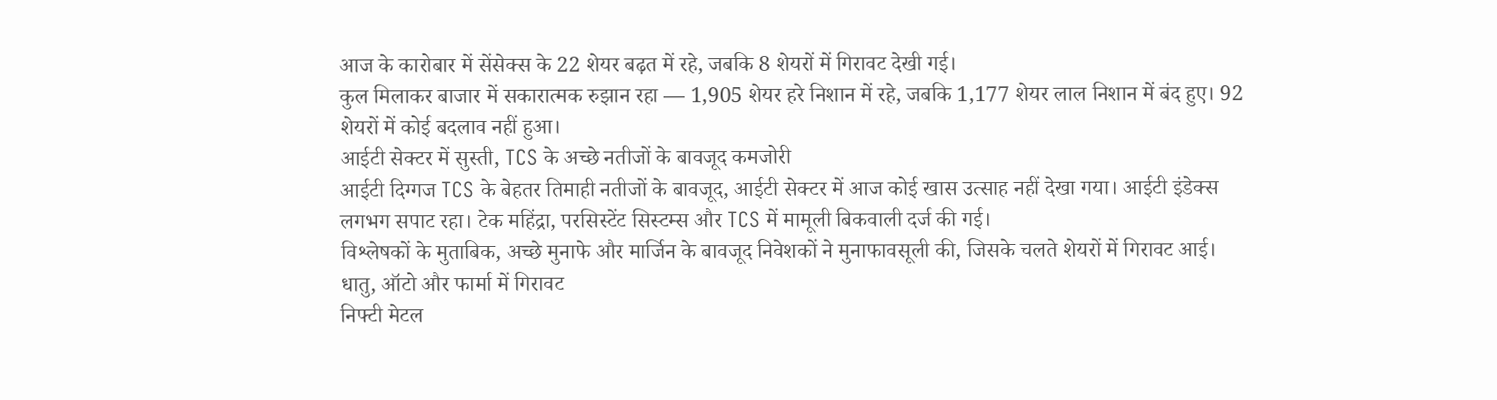आज के कारोबार में सेंसेक्स के 22 शेयर बढ़त में रहे, जबकि 8 शेयरों में गिरावट देखी गई।
कुल मिलाकर बाजार में सकारात्मक रुझान रहा — 1,905 शेयर हरे निशान में रहे, जबकि 1,177 शेयर लाल निशान में बंद हुए। 92 शेयरों में कोई बदलाव नहीं हुआ।
आईटी सेक्टर में सुस्ती, TCS के अच्छे नतीजों के बावजूद कमजोरी
आईटी दिग्गज TCS के बेहतर तिमाही नतीजों के बावजूद, आईटी सेक्टर में आज कोई खास उत्साह नहीं देखा गया। आईटी इंडेक्स लगभग सपाट रहा। टेक महिंद्रा, परसिस्टेंट सिस्टम्स और TCS में मामूली बिकवाली दर्ज की गई।
विश्लेषकों के मुताबिक, अच्छे मुनाफे और मार्जिन के बावजूद निवेशकों ने मुनाफावसूली की, जिसके चलते शेयरों में गिरावट आई।
धातु, ऑटो और फार्मा में गिरावट
निफ्टी मेटल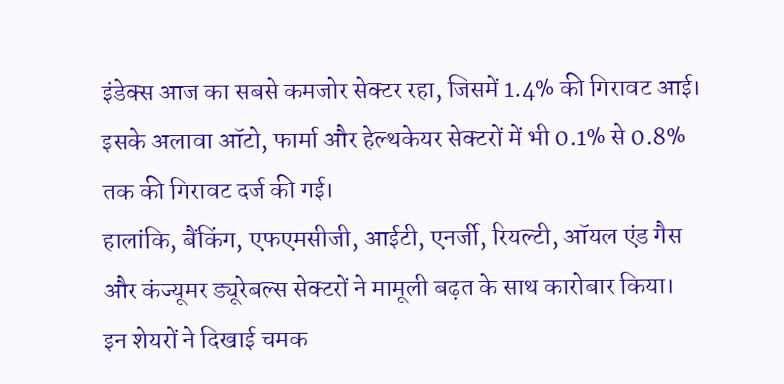इंडेक्स आज का सबसे कमजोर सेक्टर रहा, जिसमें 1.4% की गिरावट आई। इसके अलावा ऑटो, फार्मा और हेल्थकेयर सेक्टरों में भी 0.1% से 0.8% तक की गिरावट दर्ज की गई।
हालांकि, बैंकिंग, एफएमसीजी, आईटी, एनर्जी, रियल्टी, ऑयल एंड गैस और कंज्यूमर ड्यूरेबल्स सेक्टरों ने मामूली बढ़त के साथ कारोबार किया।
इन शेयरों ने दिखाई चमक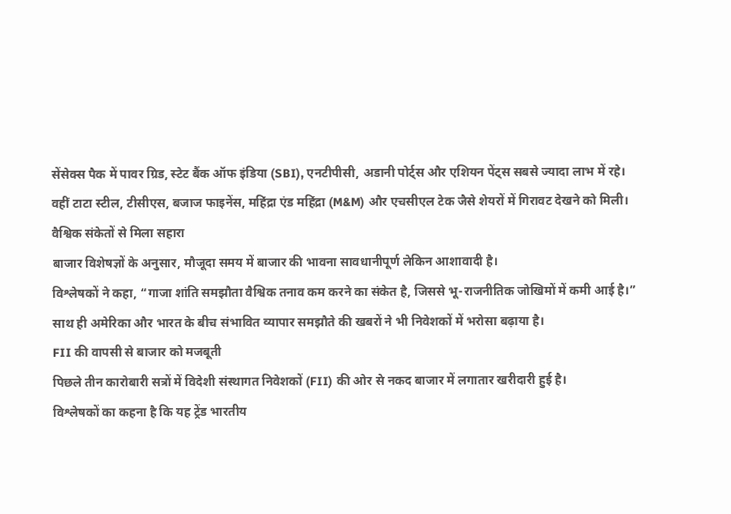सेंसेक्स पैक में पावर ग्रिड, स्टेट बैंक ऑफ इंडिया (SBI), एनटीपीसी, अडानी पोर्ट्स और एशियन पेंट्स सबसे ज्यादा लाभ में रहे।
वहीं टाटा स्टील, टीसीएस, बजाज फाइनेंस, महिंद्रा एंड महिंद्रा (M&M) और एचसीएल टेक जैसे शेयरों में गिरावट देखने को मिली।
वैश्विक संकेतों से मिला सहारा
बाजार विशेषज्ञों के अनुसार, मौजूदा समय में बाजार की भावना सावधानीपूर्ण लेकिन आशावादी है।
विश्लेषकों ने कहा, “गाजा शांति समझौता वैश्विक तनाव कम करने का संकेत है, जिससे भू-राजनीतिक जोखिमों में कमी आई है।”
साथ ही अमेरिका और भारत के बीच संभावित व्यापार समझौते की खबरों ने भी निवेशकों में भरोसा बढ़ाया है।
FII की वापसी से बाजार को मजबूती
पिछले तीन कारोबारी सत्रों में विदेशी संस्थागत निवेशकों (FII) की ओर से नकद बाजार में लगातार खरीदारी हुई है।
विश्लेषकों का कहना है कि यह ट्रेंड भारतीय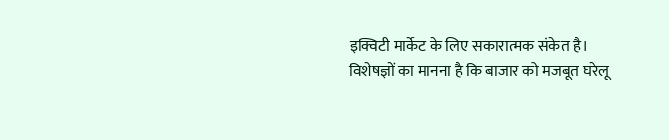इक्विटी मार्केट के लिए सकारात्मक संकेत है।
विशेषज्ञों का मानना है कि बाजार को मजबूत घरेलू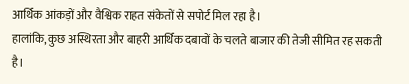आर्थिक आंकड़ों और वैश्विक राहत संकेतों से सपोर्ट मिल रहा है।
हालांकि, कुछ अस्थिरता और बाहरी आर्थिक दबावों के चलते बाजार की तेजी सीमित रह सकती है।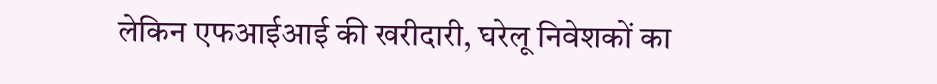लेकिन एफआईआई की खरीदारी, घरेलू निवेशकों का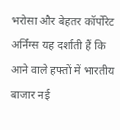भरोसा और बेहतर कॉर्पोरेट अर्निंग्स यह दर्शाती हैं कि आने वाले हफ्तों में भारतीय बाजार नई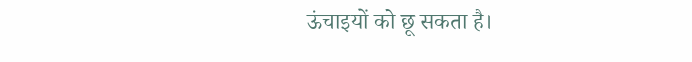ऊंचाइयों को छू सकता है।